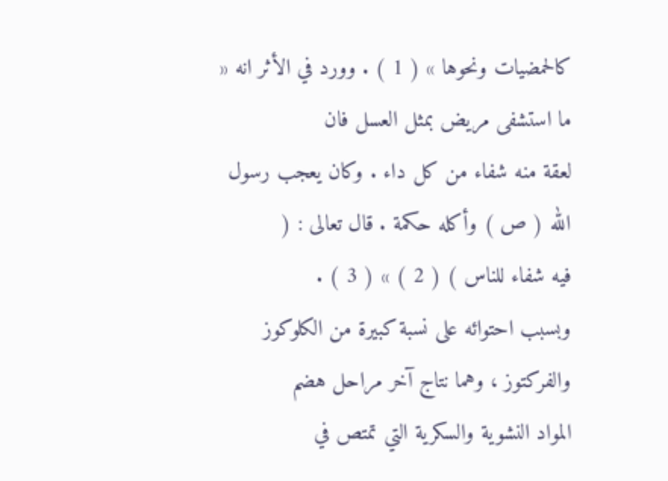كالحمضيات ونحوها » ( 1 ) . وورد في الأثر انه « ما استشفى مريض بمثل العسل فان
لعقة منه شفاء من كل داء . وكان يعجب رسول الله ( ص ) وأكله حكمة . قال تعالى : (
فيه شفاء للناس ) ( 2 ) » ( 3 ) .
وبسبب احتوائه على نسبة كبيرة من الكلوكوز والفركتوز ، وهما نتاج آخر مراحل هضم
المواد النشوية والسكرية التي تمتص في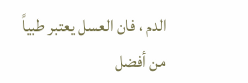الدم ، فان العسل يعتبر طبياً من أفضل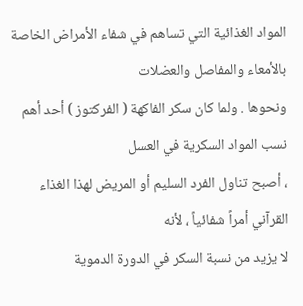المواد الغذائية التي تساهم في شفاء الأمراض الخاصة بالأمعاء والمفاصل والعضلات
ونحوها . ولما كان سكر الفاكهة ( الفركتوز ) أحد أهم نسب المواد السكرية في العسل
، أصبح تناول الفرد السليم أو المريض لهذا الغذاء القرآني أمراً شفائياً ، لأنه
لا يزيد من نسبة السكر في الدورة الدموية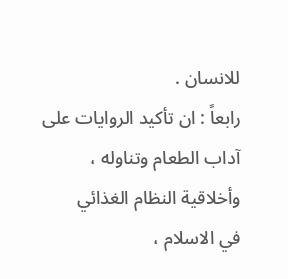للانسان .
رابعاً : ان تأكيد الروايات على آداب الطعام وتناوله ، وأخلاقية النظام الغذائي
في الاسلام ،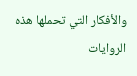والأفكار التي تحملها هذه الروايات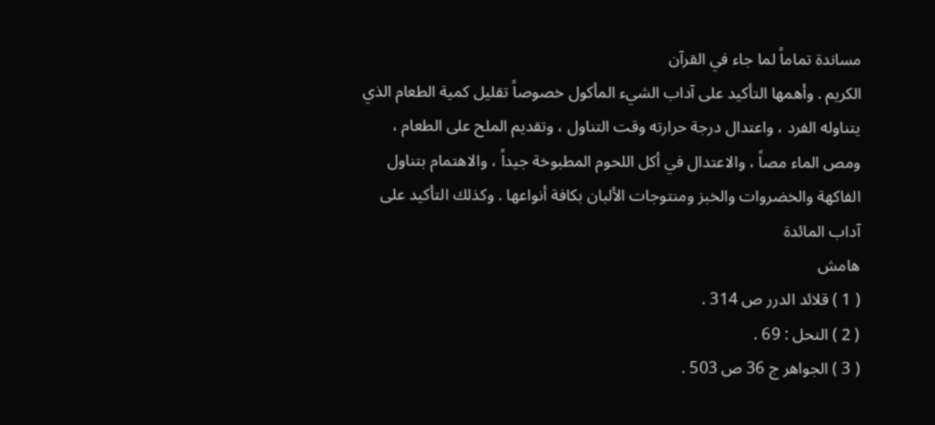مساندة تماماً لما جاء في القرآن
الكريم . وأهمها التأكيد على آداب الشيء المأكول خصوصاً تقليل كمية الطعام الذي
يتناوله الفرد ، واعتدال درجة حرارته وقت التناول ، وتقديم الملح على الطعام ،
ومص الماء مصاً ، والاعتدال في أكل اللحوم المطبوخة جيداً ، والاهتمام بتناول
الفاكهة والخضروات والخبز ومنتوجات الألبان بكافة أنواعها . وكذلك التأكيد على
آداب المائدة
هامش
( 1 ) قلائد الدرر ص 314 .
( 2 ) النحل : 69 .
( 3 ) الجواهر ج 36 ص 503 .